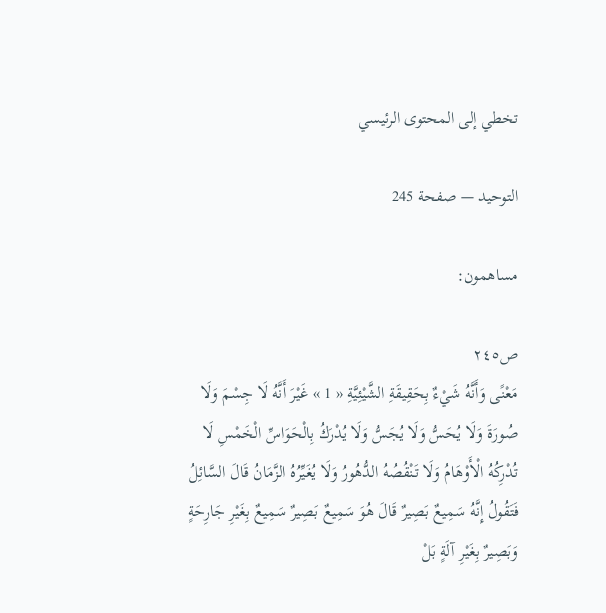تخطي إلى المحتوى الرئيسي

التوحيد — صفحة 245

مساهمون:

ص٢٤٥
مَعْنًى وَأَنَّهُ شَيْءٌ بِحَقِيقَةِ الشَّيْئِيَّةِ « 1 » غَيْرَ أَنَّهُ لَا جِسْمَ وَلَا صُورَةَ وَلَا يُحَسُّ وَلَا يُجَسُّ وَلَا يُدْرَكُ بِالْحَوَاسِّ الْخَمْسِ لَا تُدْرِكُهُ الْأَوْهَامُ وَلَا تَنْقُصُهُ الدُّهُورُ وَلَا يُغَيِّرُهُ الزَّمَانُ قَالَ السَّائِلُ فَتَقُولُ إِنَّهُ سَمِيعٌ بَصِيرٌ قَالَ هُوَ سَمِيعٌ بَصِيرٌ سَمِيعٌ بِغَيْرِ جَارِحَةٍ وَبَصِيرٌ بِغَيْرِ آلَةٍ بَلْ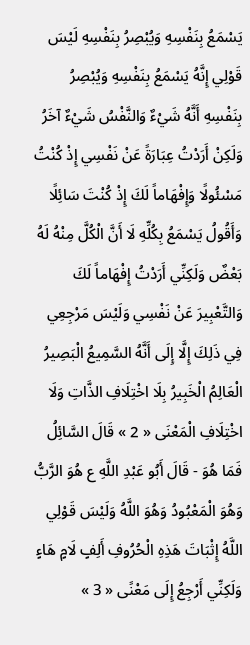يَسْمَعُ بِنَفْسِهِ وَيُبْصِرُ بِنَفْسِهِ لَيْسَ قَوْلِي إِنَّهُ يَسْمَعُ بِنَفْسِهِ وَيُبْصِرُ بِنَفْسِهِ أَنَّهُ شَيْءٌ وَالنَّفْسُ شَيْءٌ آخَرُ وَلَكِنْ أَرَدْتُ عِبَارَةً عَنْ نَفْسِي إِذْ كُنْتُ مَسْئُولًا وَإِفْهَاماً لَكَ إِذْ كُنْتَ سَائِلًا وَأَقُولُ يَسْمَعُ بِكُلِّهِ لَا أَنَّ الْكُلَّ مِنْهُ لَهُ بَعْضٌ وَلَكِنِّي أَرَدْتُ إِفْهَاماً لَكَ وَالتَّعْبِيرَ عَنْ نَفْسِي وَلَيْسَ مَرْجِعِي فِي ذَلِكَ إِلَّا إِلَى أَنَّهُ السَّمِيعُ الْبَصِيرُ الْعَالِمُ الْخَبِيرُ بِلَا اخْتِلَافِ الذَّاتِ وَلَا اخْتِلَافِ الْمَعْنَى « 2 » قَالَ السَّائِلُ فَمَا هُوَ - قَالَ أَبُو عَبْدِ اللَّهِ ع هُوَ الرَّبُّ وَهُوَ الْمَعْبُودُ وَهُوَ اللَّهُ وَلَيْسَ قَوْلِي اللَّهُ إِثْبَاتَ هَذِهِ الْحُرُوفِ أَلِفٍ لَامٍ هَاءٍ وَلَكِنِّي أَرْجِعُ إِلَى مَعْنًى « 3 »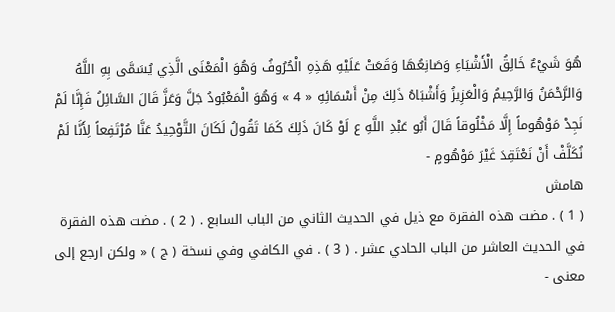هُوَ شَيْءٌ خَالِقُ الْأَشْيَاءِ وَصَانِعُهَا وَقَعَتْ عَلَيْهِ هَذِهِ الْحُرُوفُ وَهُوَ الْمَعْنَى الَّذِي يُسَمَّى بِهِ اللَّهُ وَالرَّحْمَنُ وَالرَّحِيمُ وَالْعَزِيزُ وَأَشْبَاهُ ذَلِكَ مِنْ أَسْمَائِهِ « 4 » وَهُوَ الْمَعْبُودُ جَلَّ وَعَزَّ قَالَ السَّائِلُ فَإِنَّا لَمْ نَجِدْ مَوْهُوماً إِلَّا مَخْلُوقاً قَالَ أَبُو عَبْدِ اللَّهِ ع لَوْ كَانَ ذَلِكَ كَمَا تَقُولُ لَكَانَ التَّوْحِيدُ عَنَّا مُرْتَفِعاً لِأَنَّا لَمْ نُكَلَّفْ أَنْ نَعْتَقِدَ غَيْرَ مَوْهُومٍ -
هامش
( 1 ) . مضت هذه الفقرة مع ذيل في الحديث الثاني من الباب السابع . ( 2 ) . مضت هذه الفقرة في الحديث العاشر من الباب الحادي عشر . ( 3 ) . في الكافي وفي نسخة ( ج ) « ولكن ارجع إلى معنى -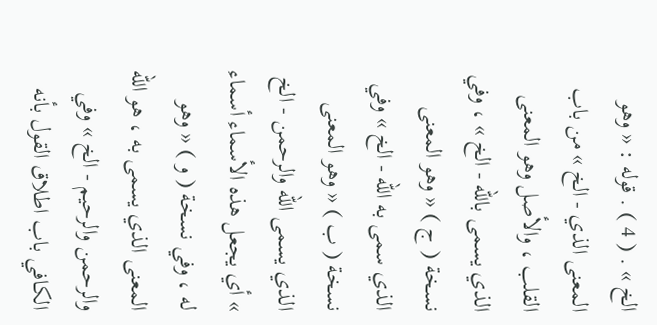الخ » . ( 4 ) . قوله : « وهو المعنى الذي - الخ » من باب القلب ، والأصل وهو المعنى الذي يسمى باللّه - الخ » ، وفي نسخة ( ج ) « وهو المعنى الذي سمى به اللّه - الخ » وفي نسخة ( ب ) « وهو المعنى الذي يسمى اللّه والرحمن - الخ » أي يجعل هذه الأسماء أسماء له ، وفي نسخة ( و ) « وهو المعنى الذي يسمى به ، هو اللّه والرحمن والرحيم - الخ » وفي الكافي باب اطلاق القول بأنه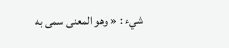شيء : « وهو المعنى سمى به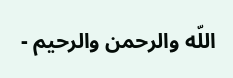اللّه والرحمن والرحيم -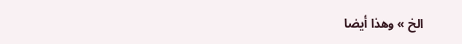الخ » وهذا أيضا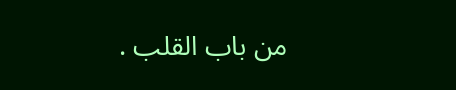من باب القلب .